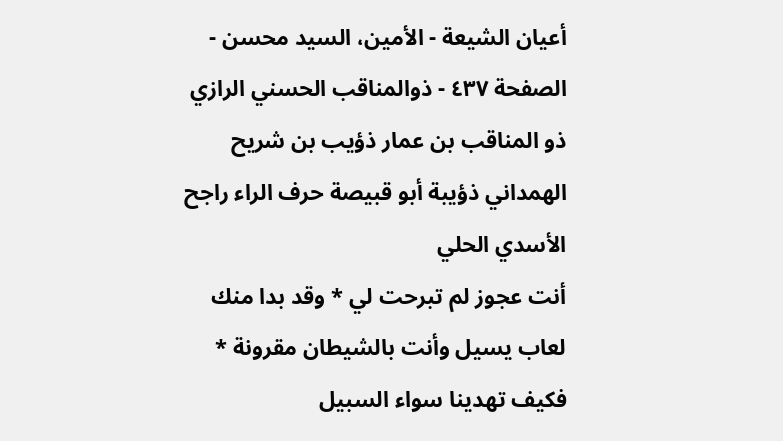أعيان الشيعة - الأمين، السيد محسن - الصفحة ٤٣٧ - ذوالمناقب الحسني الرازي ذو المناقب بن عمار ذؤيب بن شريح الهمداني ذؤيبة أبو قبيصة حرف الراء راجح الأسدي الحلي
أنت عجوز لم تبرحت لي * وقد بدا منك لعاب يسيل وأنت بالشيطان مقرونة * فكيف تهدينا سواء السبيل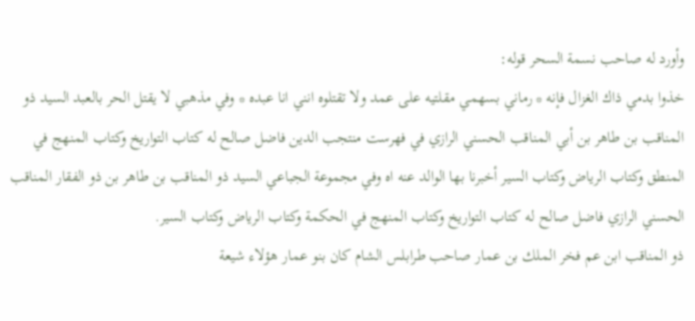وأورد له صاحب نسمة السحر قوله:
خذوا بدمي ذاك الغزال فإنه * رماني بسهمي مقلتيه على عمد ولا تقتلوه انني انا عبده * وفي مذهبي لا يقتل الحر بالعبد السيد ذو المناقب بن طاهر بن أبي المناقب الحسني الرازي في فهرست منتجب الدين فاضل صالح له كتاب التواريخ وكتاب المنهج في المنطق وكتاب الرياض وكتاب السير أخبرنا بها الوالد عنه اه وفي مجموعة الجباعي السيد ذو المناقب بن طاهر بن ذو الفقار المناقب الحسني الرازي فاضل صالح له كتاب التواريخ وكتاب المنهج في الحكمة وكتاب الرياض وكتاب السير.
ذو المناقب ابن عم فخر الملك بن عمار صاحب طرابلس الشام كان بنو عمار هؤلاء شيعة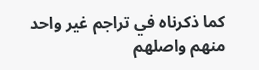كما ذكرناه في تراجم غير واحد منهم واصلهم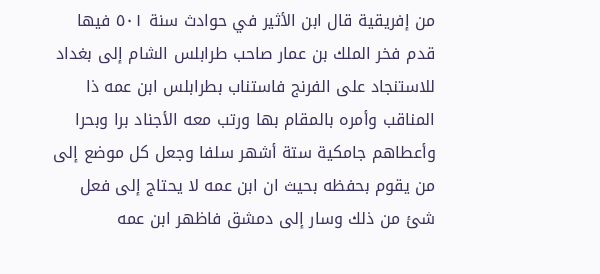من إفريقية قال ابن الأثير في حوادث سنة ٥٠١ فيها قدم فخر الملك بن عمار صاحب طرابلس الشام إلى بغداد للاستنجاد على الفرنج فاستناب بطرابلس ابن عمه ذا المناقب وأمره بالمقام بها ورتب معه الأجناد برا وبحرا وأعطاهم جامكية ستة أشهر سلفا وجعل كل موضع إلى من يقوم بحفظه بحيث ان ابن عمه لا يحتاج إلى فعل شئ من ذلك وسار إلى دمشق فاظهر ابن عمه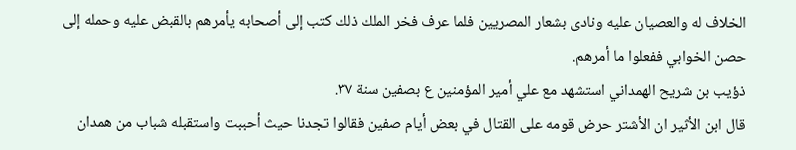الخلاف له والعصيان عليه ونادى بشعار المصريين فلما عرف فخر الملك ذلك كتب إلى أصحابه يأمرهم بالقبض عليه وحمله إلى حصن الخوابي ففعلوا ما أمرهم.
ذؤيب بن شريح الهمداني استشهد مع علي أمير المؤمنين ع بصفين سنة ٣٧.
قال ابن الأثير ان الأشتر حرض قومه على القتال في بعض أيام صفين فقالوا تجدنا حيث أحببت واستقبله شباب من همدان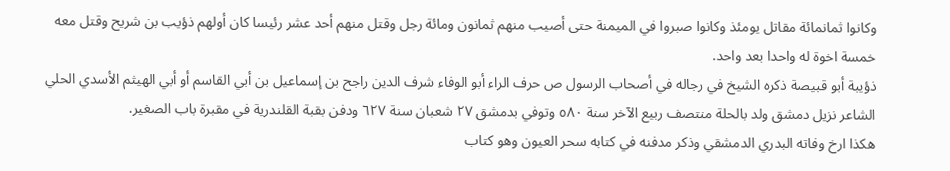وكانوا ثمانمائة مقاتل يومئذ وكانوا صبروا في الميمنة حتى أصيب منهم ثمانون ومائة رجل وقتل منهم أحد عشر رئيسا كان أولهم ذؤيب بن شريح وقتل معه خمسة اخوة له واحدا بعد واحد.
ذؤيبة أبو قبيصة ذكره الشيخ في رجاله في أصحاب الرسول ص حرف الراء أبو الوفاء شرف الدين راجح بن إسماعيل بن أبي القاسم أو أبي الهيثم الأسدي الحلي الشاعر نزيل دمشق ولد بالحلة منتصف ربيع الآخر سنة ٥٨٠ وتوفي بدمشق ٢٧ شعبان سنة ٦٢٧ ودفن بقبة القلندرية في مقبرة باب الصغير.
هكذا ارخ وفاته البدري الدمشقي وذكر مدفنه في كتابه سحر العيون وهو كتاب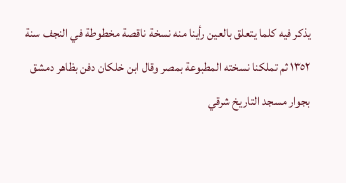يذكر فيه كلما يتعلق بالعين رأينا منه نسخة ناقصة مخطوطة في النجف سنة ١٣٥٢ ثم تملكنا نسخته المطبوعة بمصر وقال ابن خلكان دفن بظاهر دمشق بجوار مسجد التاريخ شرقي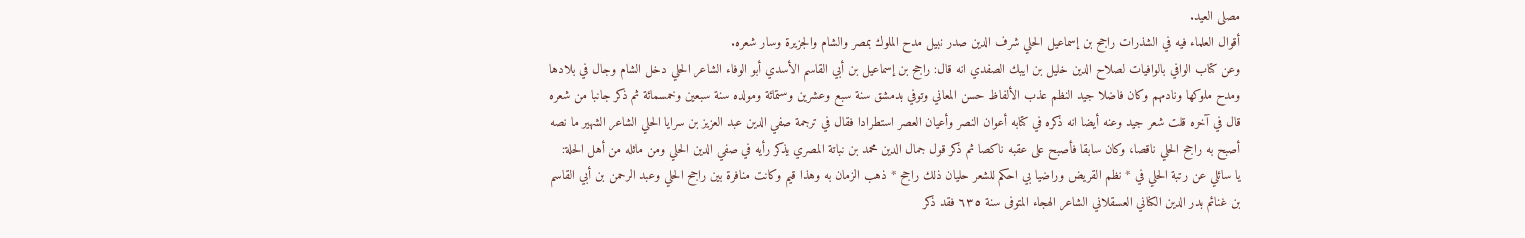مصلى العيد.
أقوال العلماء فيه في الشذرات راجح بن إسماعيل الحلي شرف الدين صدر نبيل مدح الملوك بمصر والشام والجزيرة وسار شعره.
وعن كتاب الوافي بالوافيات لصلاح الدين خليل بن ايبك الصفدي انه قال: راجح بن إسماعيل بن أبي القاسم الأسدي أبو الوفاء الشاعر الحلي دخل الشام وجال في بلادها ومدح ملوكها ونادمهم وكان فاضلا جيد النظم عذب الألفاظ حسن المعاني وتوفي بدمشق سنة سبع وعشرين وستمائة ومولده سنة سبعين وخمسمائة ثم ذكر جانبا من شعره قال في آخره قلت شعر جيد وعنه أيضا انه ذكره في كتابه أعوان النصر وأعيان العصر استطرادا فقال في ترجمة صفي الدين عبد العزيز بن سرايا الحلي الشاعر الشهير ما نصه أصبح به راجح الحلي ناقصا، وكان سابقا فأصبح على عقبه ناكصا ثم ذكر قول جمال الدين محمد بن نباتة المصري يذكر رأيه في صفي الدين الحلي ومن ماثله من أهل الحلة:
يا سائلي عن رتبة الحلي في * نظم القريض وراضيا بي احكم للشعر حليان ذلك راجح * ذهب الزمان به وهذا قيم وكانت منافرة بين راجح الحلي وعبد الرحمن بن أبي القاسم بن غنائم بدر الدين الكناني العسقلاني الشاعر الهجاء المتوفى سنة ٦٣٥ فقد ذكر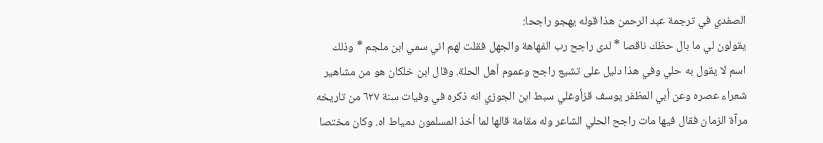الصفدي في ترجمة عبد الرحمن هذا قوله يهجو راجحا:
يقولون لي ما بال حظك ناقصا * لدى راجح رب الفهاهة والجهل فقلت لهم اني سمي ابن ملجم * وذلك اسم لا يقول به حلي وفي هذا دليل على تشيع راجح وعموم أهل الحلة. وقال ابن خلكان هو من مشاهير شعراء عصره وعن أبي المظفر يوسف قزأوغلي سبط ابن الجوزي انه ذكره في وفيات سنة ٦٢٧ من تاريخه مرآة الزمان فقال فيها مات راجح الحلي الشاعر وله مقامة قالها لما أخذ المسلمون دمياط اه. وكان مختصا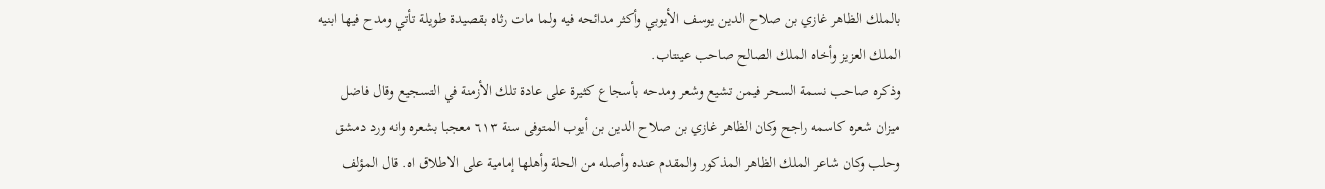بالملك الظاهر غازي بن صلاح الدين يوسف الأيوبي وأكثر مدائحه فيه ولما مات رثاه بقصيدة طويلة تأتي ومدح فيها ابنيه الملك العزيز وأخاه الملك الصالح صاحب عينتاب.
وذكره صاحب نسمة السحر فيمن تشيع وشعر ومدحه بأسجاع كثيرة على عادة تلك الأزمنة في التسجيع وقال فاضل ميزان شعره كاسمه راجح وكان الظاهر غازي بن صلاح الدين بن أيوب المتوفى سنة ٦١٣ معجبا بشعره وانه ورد دمشق وحلب وكان شاعر الملك الظاهر المذكور والمقدم عنده وأصله من الحلة وأهلها إمامية على الاطلاق اه. قال المؤلف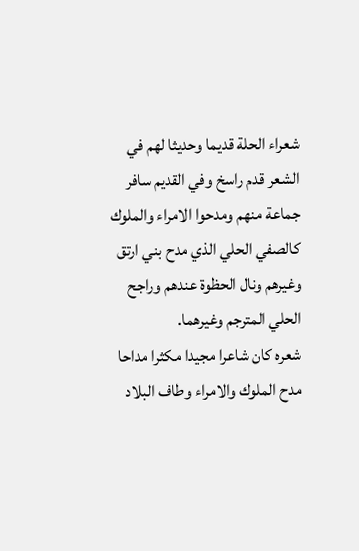شعراء الحلة قديما وحديثا لهم في الشعر قدم راسخ وفي القديم سافر جماعة منهم ومدحوا الامراء والملوك كالصفي الحلي الذي مدح بني ارتق وغيرهم ونال الحظوة عندهم وراجح الحلي المترجم وغيرهما.
شعره كان شاعرا مجيدا مكثرا مداحا مدح الملوك والامراء وطاف البلاد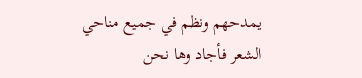يمدحهم ونظم في جميع مناحي الشعر فأجاد وها نحن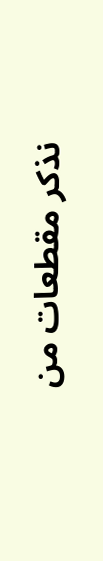نذكر مقطعات من